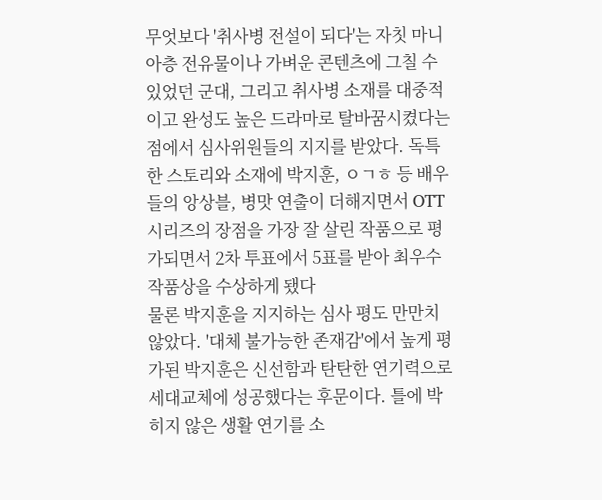무엇보다 '취사병 전설이 되다'는 자칫 마니아층 전유물이나 가벼운 콘텐츠에 그칠 수 있었던 군대, 그리고 취사병 소재를 대중적이고 완성도 높은 드라마로 탈바꿈시켰다는 점에서 심사위원들의 지지를 받았다. 독특한 스토리와 소재에 박지훈, ㅇㄱㅎ 등 배우들의 앙상블, 병맛 연출이 더해지면서 OTT 시리즈의 장점을 가장 잘 살린 작품으로 평가되면서 2차 투표에서 5표를 받아 최우수작품상을 수상하게 됐다
물론 박지훈을 지지하는 심사 평도 만만치 않았다. '대체 불가능한 존재감'에서 높게 평가된 박지훈은 신선함과 탄탄한 연기력으로 세대교체에 성공했다는 후문이다. 틀에 박히지 않은 생활 연기를 소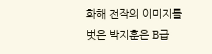화해 전작의 이미지를 벗은 박지훈은 B급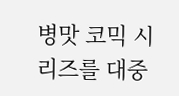병맛 코믹 시리즈를 대중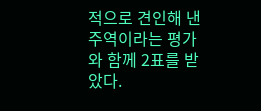적으로 견인해 낸 주역이라는 평가와 함께 2표를 받았다.